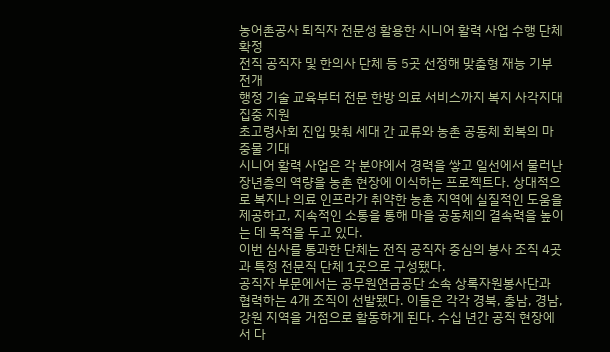농어촌공사 퇴직자 전문성 활용한 시니어 활력 사업 수행 단체 확정
전직 공직자 및 한의사 단체 등 5곳 선정해 맞춤형 재능 기부 전개
행정 기술 교육부터 전문 한방 의료 서비스까지 복지 사각지대 집중 지원
초고령사회 진입 맞춰 세대 간 교류와 농촌 공동체 회복의 마중물 기대
시니어 활력 사업은 각 분야에서 경력을 쌓고 일선에서 물러난 장년층의 역량을 농촌 현장에 이식하는 프로젝트다. 상대적으로 복지나 의료 인프라가 취약한 농촌 지역에 실질적인 도움을 제공하고, 지속적인 소통을 통해 마을 공동체의 결속력을 높이는 데 목적을 두고 있다.
이번 심사를 통과한 단체는 전직 공직자 중심의 봉사 조직 4곳과 특정 전문직 단체 1곳으로 구성됐다.
공직자 부문에서는 공무원연금공단 소속 상록자원봉사단과 협력하는 4개 조직이 선발됐다. 이들은 각각 경북, 충남, 경남, 강원 지역을 거점으로 활동하게 된다. 수십 년간 공직 현장에서 다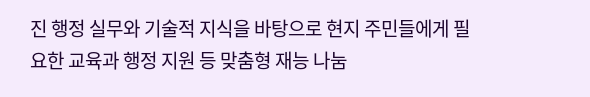진 행정 실무와 기술적 지식을 바탕으로 현지 주민들에게 필요한 교육과 행정 지원 등 맞춤형 재능 나눔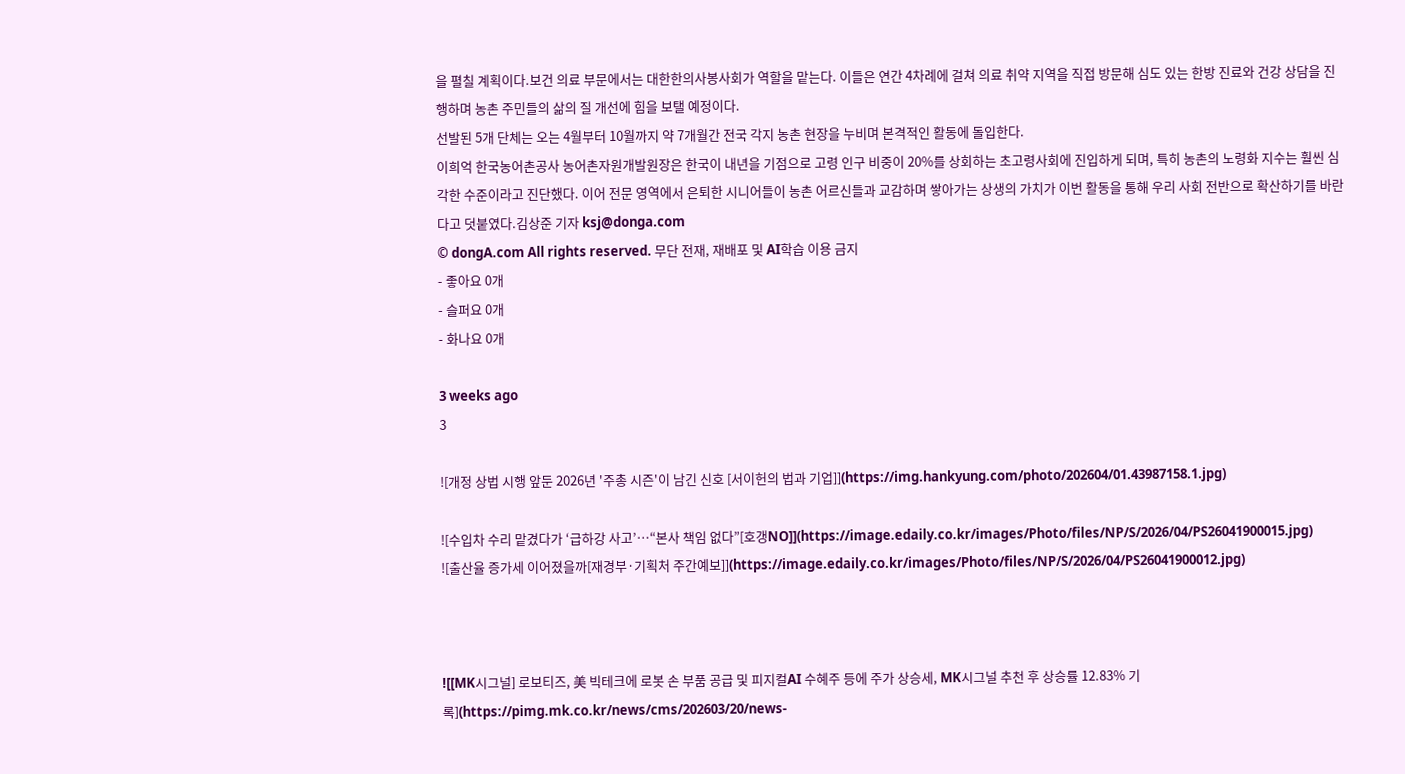을 펼칠 계획이다.보건 의료 부문에서는 대한한의사봉사회가 역할을 맡는다. 이들은 연간 4차례에 걸쳐 의료 취약 지역을 직접 방문해 심도 있는 한방 진료와 건강 상담을 진행하며 농촌 주민들의 삶의 질 개선에 힘을 보탤 예정이다.
선발된 5개 단체는 오는 4월부터 10월까지 약 7개월간 전국 각지 농촌 현장을 누비며 본격적인 활동에 돌입한다.
이희억 한국농어촌공사 농어촌자원개발원장은 한국이 내년을 기점으로 고령 인구 비중이 20%를 상회하는 초고령사회에 진입하게 되며, 특히 농촌의 노령화 지수는 훨씬 심각한 수준이라고 진단했다. 이어 전문 영역에서 은퇴한 시니어들이 농촌 어르신들과 교감하며 쌓아가는 상생의 가치가 이번 활동을 통해 우리 사회 전반으로 확산하기를 바란다고 덧붙였다.김상준 기자 ksj@donga.com
© dongA.com All rights reserved. 무단 전재, 재배포 및 AI학습 이용 금지
- 좋아요 0개
- 슬퍼요 0개
- 화나요 0개

3 weeks ago
3

![개정 상법 시행 앞둔 2026년 '주총 시즌'이 남긴 신호 [서이헌의 법과 기업]](https://img.hankyung.com/photo/202604/01.43987158.1.jpg)

![수입차 수리 맡겼다가 ‘급하강 사고’…“본사 책임 없다”[호갱NO]](https://image.edaily.co.kr/images/Photo/files/NP/S/2026/04/PS26041900015.jpg)
![출산율 증가세 이어졌을까[재경부·기획처 주간예보]](https://image.edaily.co.kr/images/Photo/files/NP/S/2026/04/PS26041900012.jpg)



![[MK시그널] 로보티즈, 美 빅테크에 로봇 손 부품 공급 및 피지컬AI 수혜주 등에 주가 상승세, MK시그널 추천 후 상승률 12.83% 기록](https://pimg.mk.co.kr/news/cms/202603/20/news-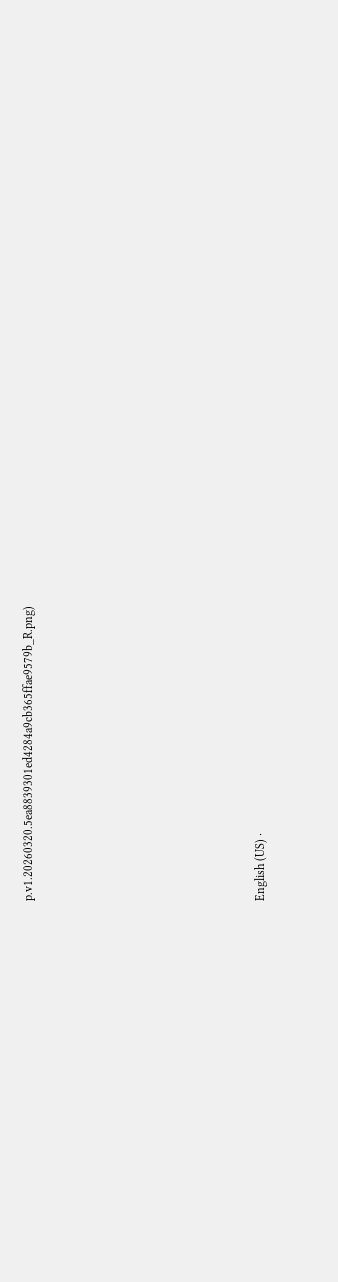p.v1.20260320.5ea8839301ed4284a9cb365ffae9579b_R.png)








English (US) ·